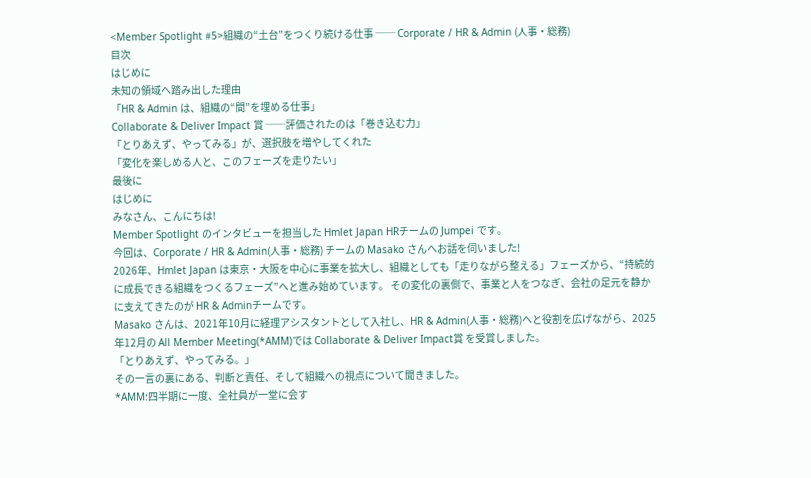<Member Spotlight #5>組織の“土台”をつくり続ける仕事 ── Corporate / HR & Admin (人事・総務)
目次
はじめに
未知の領域へ踏み出した理由
「HR & Admin は、組織の“間”を埋める仕事」
Collaborate & Deliver Impact 賞 ──評価されたのは「巻き込む力」
「とりあえず、やってみる」が、選択肢を増やしてくれた
「変化を楽しめる人と、このフェーズを走りたい」
最後に
はじめに
みなさん、こんにちは!
Member Spotlight のインタビューを担当した Hmlet Japan HRチームの Jumpei です。
今回は、Corporate / HR & Admin(人事・総務) チームの Masako さんへお話を伺いました!
2026年、Hmlet Japan は東京・大阪を中心に事業を拡大し、組織としても「走りながら整える」フェーズから、“持続的に成長できる組織をつくるフェーズ”へと進み始めています。 その変化の裏側で、事業と人をつなぎ、会社の足元を静かに支えてきたのが HR & Adminチームです。
Masako さんは、2021年10月に経理アシスタントとして入社し、HR & Admin(人事・総務)へと役割を広げながら、2025年12月の All Member Meeting(*AMM)では Collaborate & Deliver Impact賞 を受賞しました。
「とりあえず、やってみる。」
その一言の裏にある、判断と責任、そして組織への視点について聞きました。
*AMM:四半期に一度、全社員が一堂に会す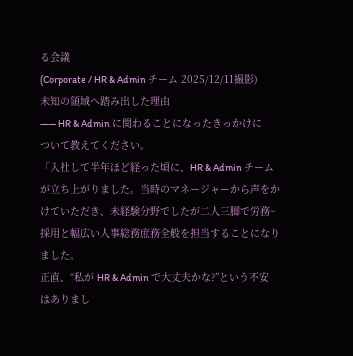る会議
(Corporate / HR & Admin チーム 2025/12/11撮影)
未知の領域へ踏み出した理由
―― HR & Admin に関わることになったきっかけについて教えてください。
「入社して半年ほど経った頃に、HR & Admin チームが立ち上がりました。当時のマネージャーから声をかけていただき、未経験分野でしたが二人三脚で労務~採用と幅広い人事総務庶務全般を担当することになりました。
正直、“私が HR & Admin で大丈夫かな?”という不安はありまし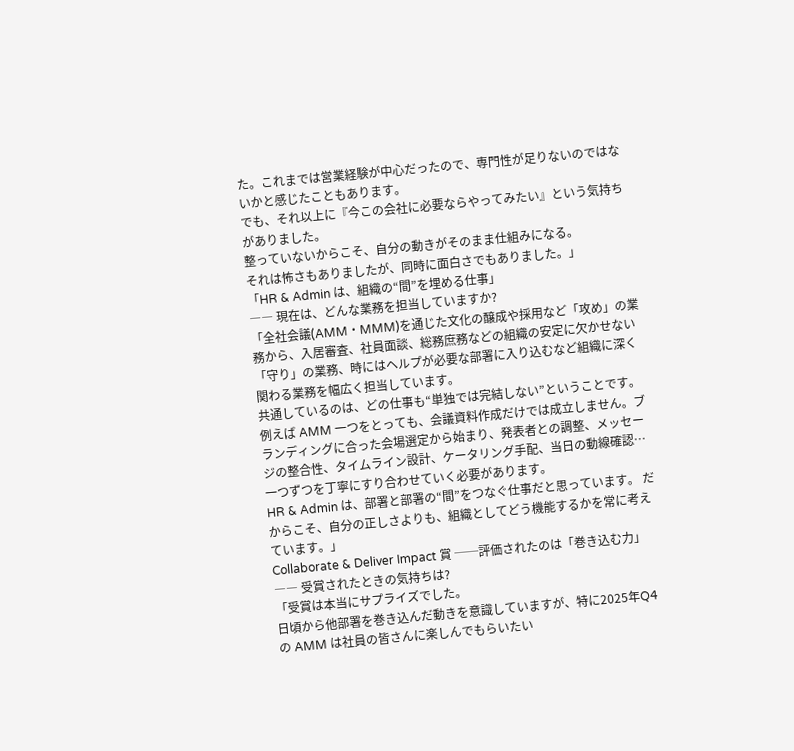た。これまでは営業経験が中心だったので、専門性が足りないのではないかと感じたこともあります。
でも、それ以上に『今この会社に必要ならやってみたい』という気持ちがありました。
整っていないからこそ、自分の動きがそのまま仕組みになる。
それは怖さもありましたが、同時に面白さでもありました。」
「HR & Admin は、組織の“間”を埋める仕事」
―― 現在は、どんな業務を担当していますか?
「全社会議(AMM・MMM)を通じた文化の醸成や採用など「攻め」の業務から、入居審査、社員面談、総務庶務などの組織の安定に欠かせない「守り」の業務、時にはヘルプが必要な部署に入り込むなど組織に深く関わる業務を幅広く担当しています。
共通しているのは、どの仕事も“単独では完結しない”ということです。
例えば AMM 一つをとっても、会議資料作成だけでは成立しません。ブランディングに合った会場選定から始まり、発表者との調整、メッセージの整合性、タイムライン設計、ケータリング手配、当日の動線確認… 一つずつを丁寧にすり合わせていく必要があります。
HR & Admin は、部署と部署の“間”をつなぐ仕事だと思っています。 だからこそ、自分の正しさよりも、組織としてどう機能するかを常に考えています。」
Collaborate & Deliver Impact 賞 ──評価されたのは「巻き込む力」
―― 受賞されたときの気持ちは?
「受賞は本当にサプライズでした。
日頃から他部署を巻き込んだ動きを意識していますが、特に2025年Q4の AMM は社員の皆さんに楽しんでもらいたい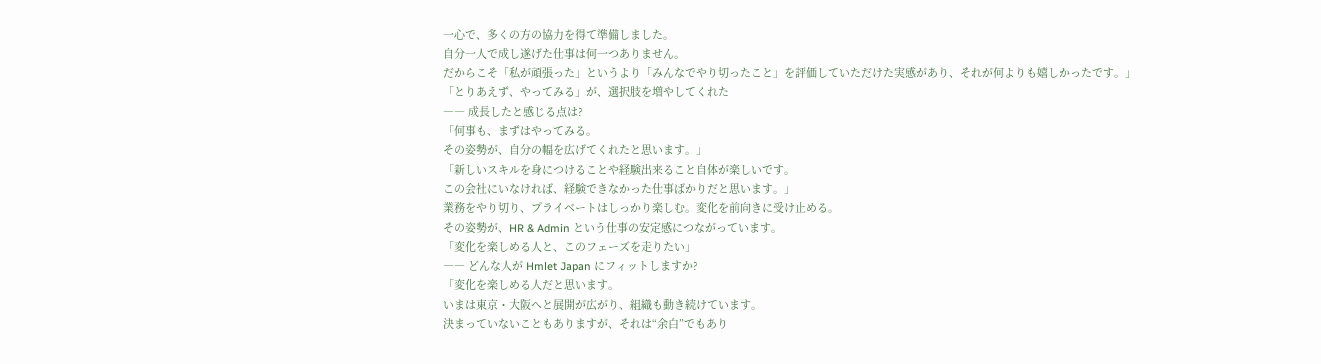一心で、多くの方の協力を得て準備しました。
自分一人で成し遂げた仕事は何一つありません。
だからこそ「私が頑張った」というより「みんなでやり切ったこと」を評価していただけた実感があり、それが何よりも嬉しかったです。」
「とりあえず、やってみる」が、選択肢を増やしてくれた
―― 成長したと感じる点は?
「何事も、まずはやってみる。
その姿勢が、自分の幅を広げてくれたと思います。」
「新しいスキルを身につけることや経験出来ること自体が楽しいです。
この会社にいなければ、経験できなかった仕事ばかりだと思います。」
業務をやり切り、プライベートはしっかり楽しむ。変化を前向きに受け止める。
その姿勢が、HR & Admin という仕事の安定感につながっています。
「変化を楽しめる人と、このフェーズを走りたい」
―― どんな人が Hmlet Japan にフィットしますか?
「変化を楽しめる人だと思います。
いまは東京・大阪へと展開が広がり、組織も動き続けています。
決まっていないこともありますが、それは“余白”でもあり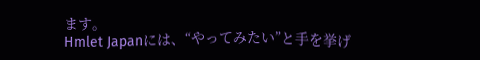ます。
Hmlet Japanには、“やってみたい”と手を挙げ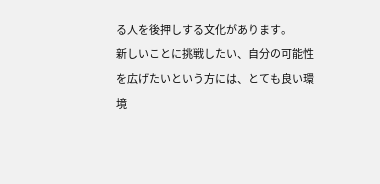る人を後押しする文化があります。
新しいことに挑戦したい、自分の可能性を広げたいという方には、とても良い環境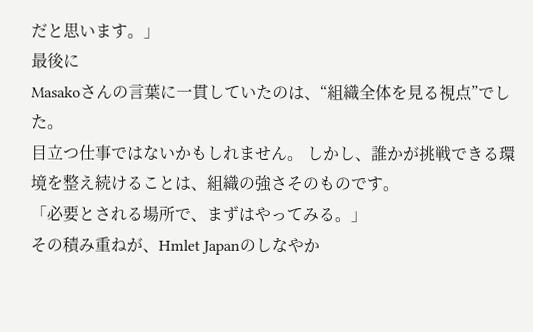だと思います。」
最後に
Masakoさんの言葉に一貫していたのは、“組織全体を見る視点”でした。
目立つ仕事ではないかもしれません。 しかし、誰かが挑戦できる環境を整え続けることは、組織の強さそのものです。
「必要とされる場所で、まずはやってみる。」
その積み重ねが、Hmlet Japanのしなやか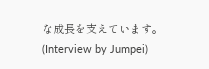な成長を支えています。
(Interview by Jumpei)